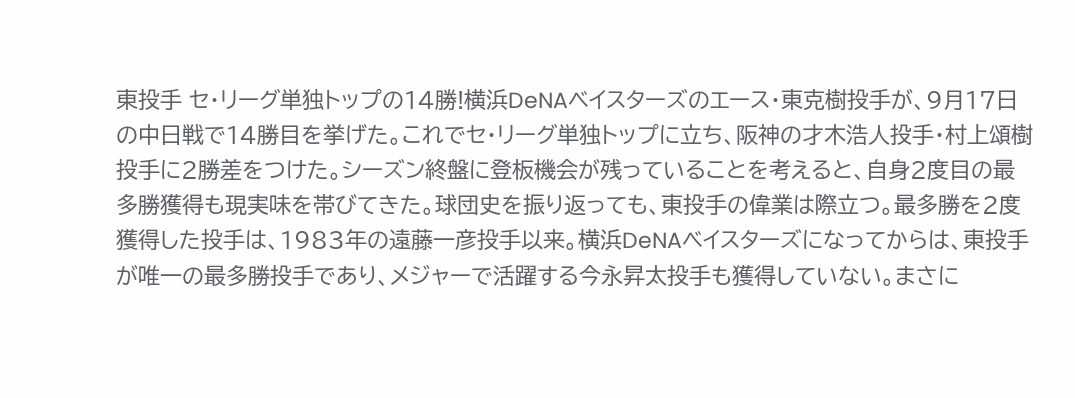東投手 セ・リーグ単独トップの14勝!横浜DeNAベイスターズのエース・東克樹投手が、9月17日の中日戦で14勝目を挙げた。これでセ・リーグ単独トップに立ち、阪神の才木浩人投手・村上頌樹投手に2勝差をつけた。シーズン終盤に登板機会が残っていることを考えると、自身2度目の最多勝獲得も現実味を帯びてきた。球団史を振り返っても、東投手の偉業は際立つ。最多勝を2度獲得した投手は、1983年の遠藤一彦投手以来。横浜DeNAベイスターズになってからは、東投手が唯一の最多勝投手であり、メジャーで活躍する今永昇太投手も獲得していない。まさに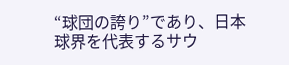“球団の誇り”であり、日本球界を代表するサウ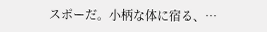スポーだ。小柄な体に宿る、…